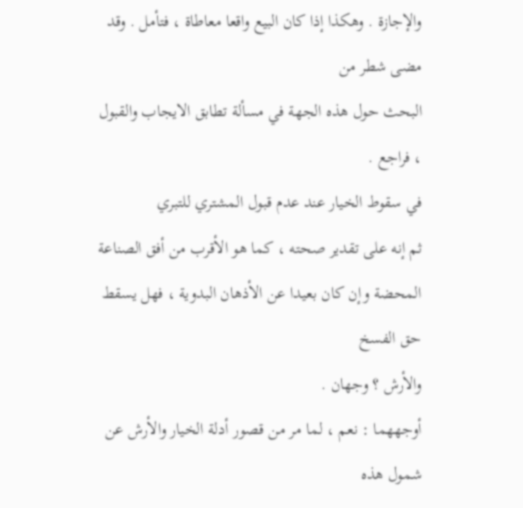والإجازة . وهكذا إذا كان البيع واقعا معاطاة ، فتأمل . وقد مضى شطر من
البحث حول هذه الجهة في مسألة تطابق الايجاب والقبول ، فراجع .
في سقوط الخيار عند عدم قبول المشتري للتبري
ثم إنه على تقدير صحته ، كما هو الأقرب من أفق الصناعة
المحضة وإن كان بعيدا عن الأذهان البدوية ، فهل يسقط حق الفسخ
والأرش ؟ وجهان .
أوجههما : نعم ، لما مر من قصور أدلة الخيار والأرش عن شمول هذه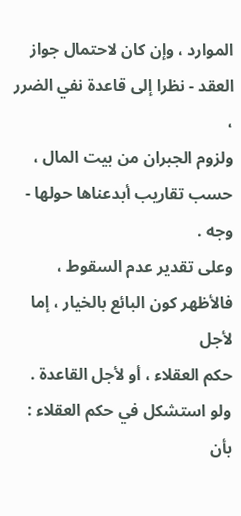الموارد ، وإن كان لاحتمال جواز العقد - نظرا إلى قاعدة نفي الضرر ،
ولزوم الجبران من بيت المال ، حسب تقاريب أبدعناها حولها - وجه .
وعلى تقدير عدم السقوط ، فالأظهر كون البائع بالخيار ، إما لأجل
حكم العقلاء ، أو لأجل القاعدة .
ولو استشكل في حكم العقلاء : بأن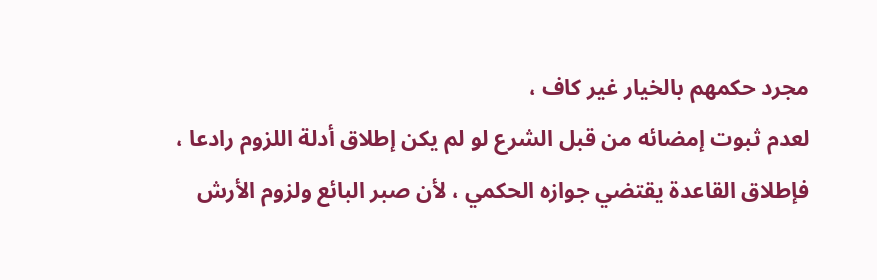مجرد حكمهم بالخيار غير كاف ،
لعدم ثبوت إمضائه من قبل الشرع لو لم يكن إطلاق أدلة اللزوم رادعا ،
فإطلاق القاعدة يقتضي جوازه الحكمي ، لأن صبر البائع ولزوم الأرش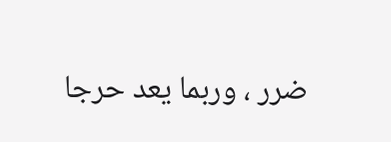ضرر ، وربما يعد حرجا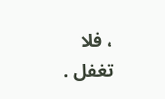، فلا تغفل .